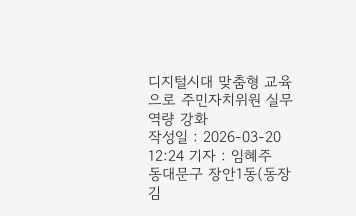디지털시대 맞춤형 교육으로 주민자치위원 실무역량 강화
작성일 : 2026-03-20 12:24 기자 : 임혜주
동대문구 장안1동(동장 김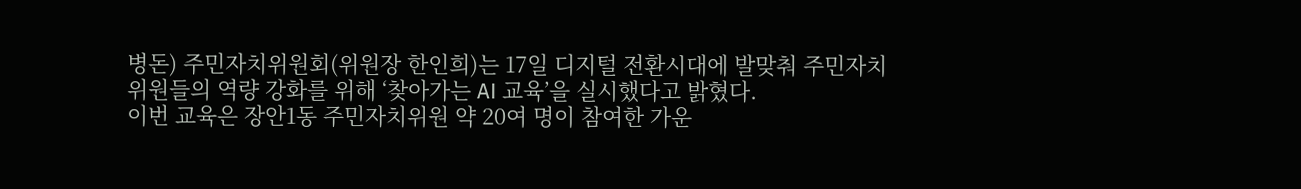병돈) 주민자치위원회(위원장 한인희)는 17일 디지털 전환시대에 발맞춰 주민자치위원들의 역량 강화를 위해 ‘찾아가는 AI 교육’을 실시했다고 밝혔다.
이번 교육은 장안1동 주민자치위원 약 20여 명이 참여한 가운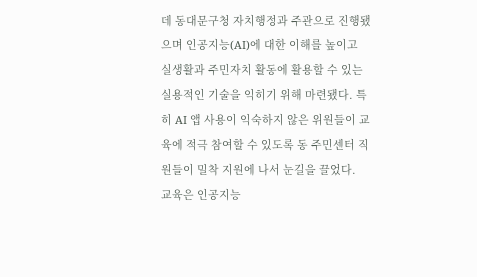데 동대문구청 자치행정과 주관으로 진행됐으며 인공지능(AI)에 대한 이해를 높이고 실생활과 주민자치 활동에 활용할 수 있는 실용적인 기술을 익히기 위해 마련됐다. 특히 AI 앱 사용이 익숙하지 않은 위원들이 교육에 적극 참여할 수 있도록 동 주민센터 직원들이 밀착 지원에 나서 눈길을 끌었다.
교육은 인공지능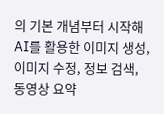의 기본 개념부터 시작해 AI를 활용한 이미지 생성, 이미지 수정, 정보 검색, 동영상 요약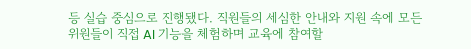등 실습 중심으로 진행됐다. 직원들의 세심한 안내와 지원 속에 모든 위원들이 직접 AI 기능을 체험하며 교육에 참여할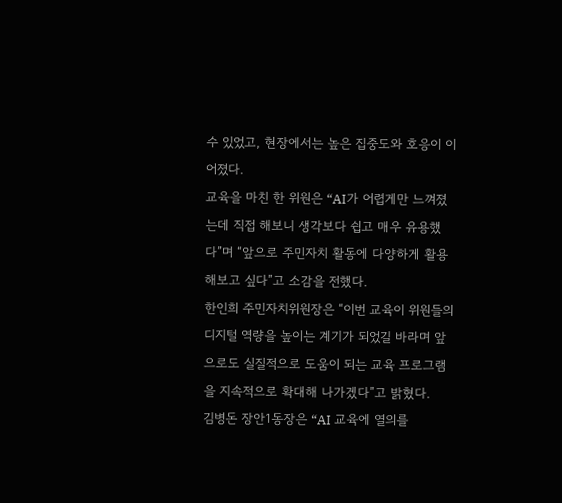수 있었고, 현장에서는 높은 집중도와 호응이 이어졌다.
교육을 마친 한 위원은 “AI가 어렵게만 느껴졌는데 직접 해보니 생각보다 쉽고 매우 유용했다”며 “앞으로 주민자치 활동에 다양하게 활용해보고 싶다”고 소감을 전했다.
한인희 주민자치위원장은 “이번 교육이 위원들의 디지털 역량을 높이는 계기가 되었길 바라며 앞으로도 실질적으로 도움이 되는 교육 프로그램을 지속적으로 확대해 나가겠다”고 밝혔다.
김병돈 장안1동장은 “AI 교육에 열의를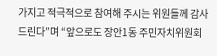가지고 적극적으로 참여해 주시는 위원들께 감사드린다”며 “앞으로도 장안1동 주민자치위원회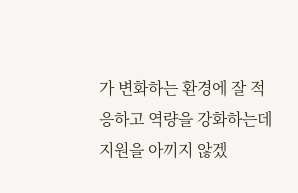가 변화하는 환경에 잘 적응하고 역량을 강화하는데 지원을 아끼지 않겠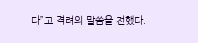다”고 격려의 말씀을 전했다.